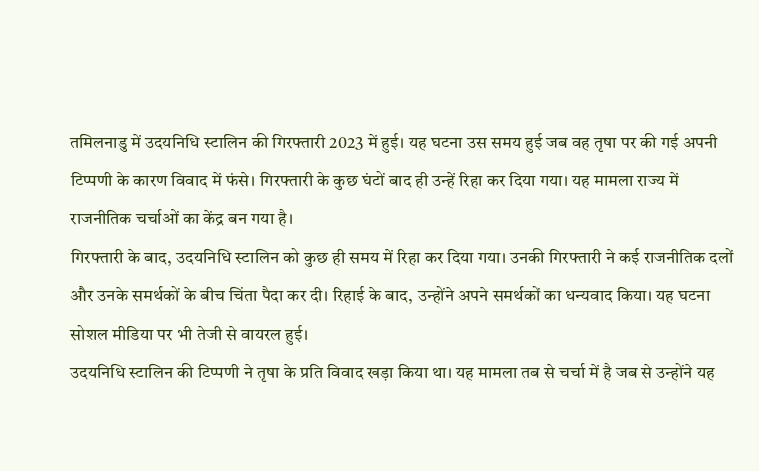तमिलनाडु में उदयनिधि स्टालिन की गिरफ्तारी 2023 में हुई। यह घटना उस समय हुई जब वह तृषा पर की गई अपनी टिप्पणी के कारण विवाद में फंसे। गिरफ्तारी के कुछ घंटों बाद ही उन्हें रिहा कर दिया गया। यह मामला राज्य में राजनीतिक चर्चाओं का केंद्र बन गया है।
गिरफ्तारी के बाद, उदयनिधि स्टालिन को कुछ ही समय में रिहा कर दिया गया। उनकी गिरफ्तारी ने कई राजनीतिक दलों और उनके समर्थकों के बीच चिंता पैदा कर दी। रिहाई के बाद, उन्होंने अपने समर्थकों का धन्यवाद किया। यह घटना सोशल मीडिया पर भी तेजी से वायरल हुई।
उदयनिधि स्टालिन की टिप्पणी ने तृषा के प्रति विवाद खड़ा किया था। यह मामला तब से चर्चा में है जब से उन्होंने यह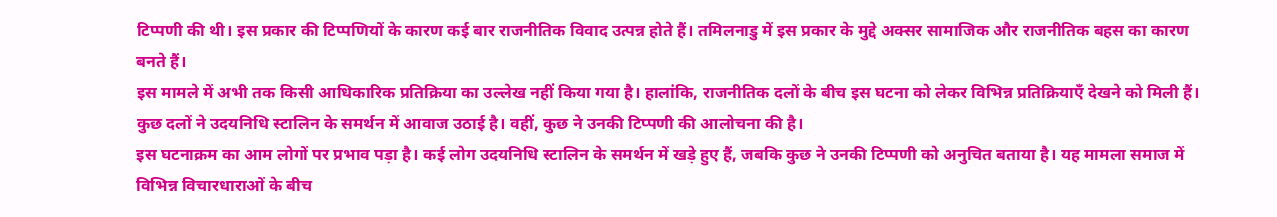टिप्पणी की थी। इस प्रकार की टिप्पणियों के कारण कई बार राजनीतिक विवाद उत्पन्न होते हैं। तमिलनाडु में इस प्रकार के मुद्दे अक्सर सामाजिक और राजनीतिक बहस का कारण बनते हैं।
इस मामले में अभी तक किसी आधिकारिक प्रतिक्रिया का उल्लेख नहीं किया गया है। हालांकि, राजनीतिक दलों के बीच इस घटना को लेकर विभिन्न प्रतिक्रियाएँ देखने को मिली हैं। कुछ दलों ने उदयनिधि स्टालिन के समर्थन में आवाज उठाई है। वहीं, कुछ ने उनकी टिप्पणी की आलोचना की है।
इस घटनाक्रम का आम लोगों पर प्रभाव पड़ा है। कई लोग उदयनिधि स्टालिन के समर्थन में खड़े हुए हैं, जबकि कुछ ने उनकी टिप्पणी को अनुचित बताया है। यह मामला समाज में विभिन्न विचारधाराओं के बीच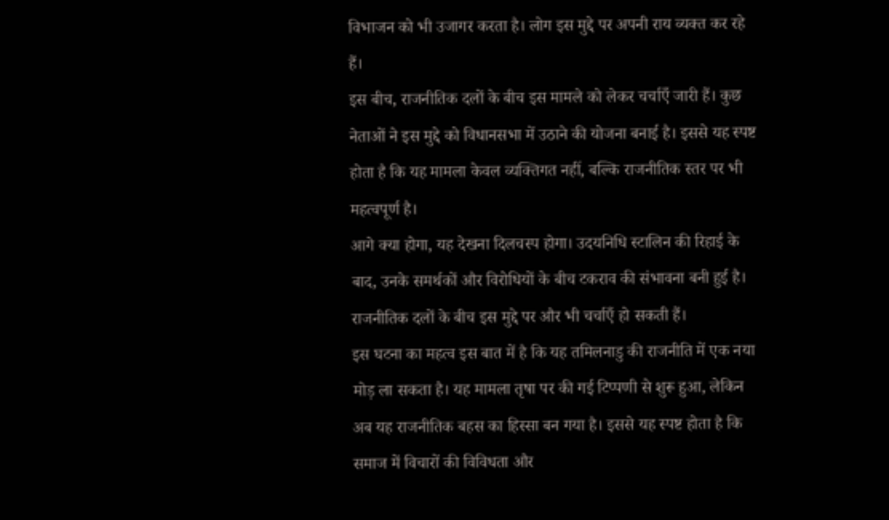विभाजन को भी उजागर करता है। लोग इस मुद्दे पर अपनी राय व्यक्त कर रहे हैं।
इस बीच, राजनीतिक दलों के बीच इस मामले को लेकर चर्चाएँ जारी हैं। कुछ नेताओं ने इस मुद्दे को विधानसभा में उठाने की योजना बनाई है। इससे यह स्पष्ट होता है कि यह मामला केवल व्यक्तिगत नहीं, बल्कि राजनीतिक स्तर पर भी महत्वपूर्ण है।
आगे क्या होगा, यह देखना दिलचस्प होगा। उदयनिधि स्टालिन की रिहाई के बाद, उनके समर्थकों और विरोधियों के बीच टकराव की संभावना बनी हुई है। राजनीतिक दलों के बीच इस मुद्दे पर और भी चर्चाएँ हो सकती हैं।
इस घटना का महत्व इस बात में है कि यह तमिलनाडु की राजनीति में एक नया मोड़ ला सकता है। यह मामला तृषा पर की गई टिप्पणी से शुरू हुआ, लेकिन अब यह राजनीतिक बहस का हिस्सा बन गया है। इससे यह स्पष्ट होता है कि समाज में विचारों की विविधता और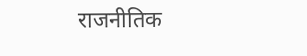राजनीतिक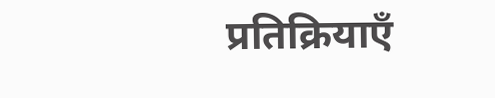प्रतिक्रियाएँ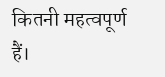कितनी महत्वपूर्ण हैं।